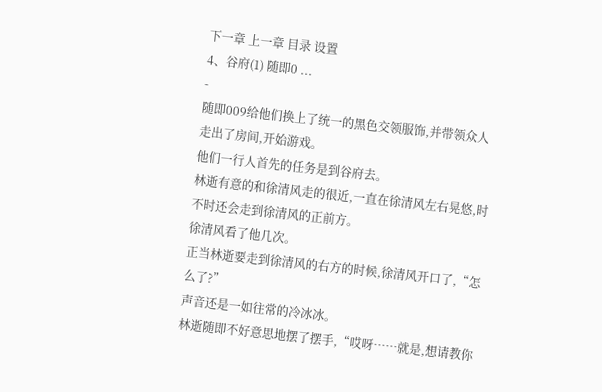下一章 上一章 目录 设置
4、谷府(1) 随即0 ...
-
随即009给他们换上了统一的黑色交领服饰,并带领众人走出了房间,开始游戏。
他们一行人首先的任务是到谷府去。
林逝有意的和徐清风走的很近,一直在徐清风左右晃悠,时不时还会走到徐清风的正前方。
徐清风看了他几次。
正当林逝要走到徐清风的右方的时候,徐清风开口了,“怎么了?”
声音还是一如往常的冷冰冰。
林逝随即不好意思地摆了摆手,“哎呀……就是,想请教你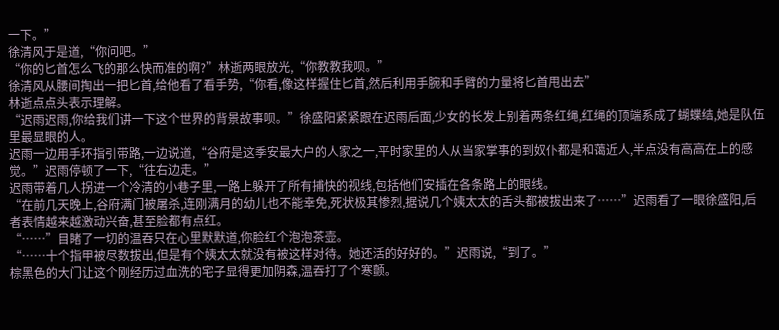一下。”
徐清风于是道,“你问吧。”
“你的匕首怎么飞的那么快而准的啊?”林逝两眼放光,“你教教我呗。”
徐清风从腰间掏出一把匕首,给他看了看手势,“你看,像这样握住匕首,然后利用手腕和手臂的力量将匕首甩出去”
林逝点点头表示理解。
“迟雨迟雨,你给我们讲一下这个世界的背景故事呗。”徐盛阳紧紧跟在迟雨后面,少女的长发上别着两条红绳,红绳的顶端系成了蝴蝶结,她是队伍里最显眼的人。
迟雨一边用手环指引带路,一边说道,“谷府是这季安最大户的人家之一,平时家里的人从当家掌事的到奴仆都是和蔼近人,半点没有高高在上的感觉。”迟雨停顿了一下,“往右边走。”
迟雨带着几人拐进一个冷清的小巷子里,一路上躲开了所有捕快的视线,包括他们安插在各条路上的眼线。
“在前几天晚上,谷府满门被屠杀,连刚满月的幼儿也不能幸免,死状极其惨烈,据说几个姨太太的舌头都被拔出来了……”迟雨看了一眼徐盛阳,后者表情越来越激动兴奋,甚至脸都有点红。
“……”目睹了一切的温吞只在心里默默道,你脸红个泡泡茶壶。
“……十个指甲被尽数拔出,但是有个姨太太就没有被这样对待。她还活的好好的。”迟雨说,“到了。”
棕黑色的大门让这个刚经历过血洗的宅子显得更加阴森,温吞打了个寒颤。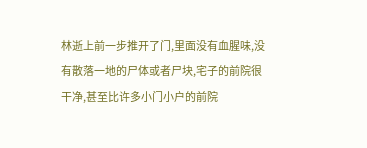林逝上前一步推开了门,里面没有血腥味,没有散落一地的尸体或者尸块,宅子的前院很干净,甚至比许多小门小户的前院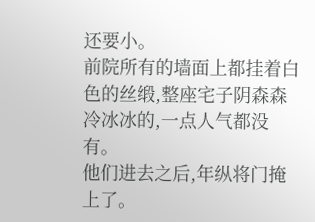还要小。
前院所有的墙面上都挂着白色的丝缎,整座宅子阴森森冷冰冰的,一点人气都没有。
他们进去之后,年纵将门掩上了。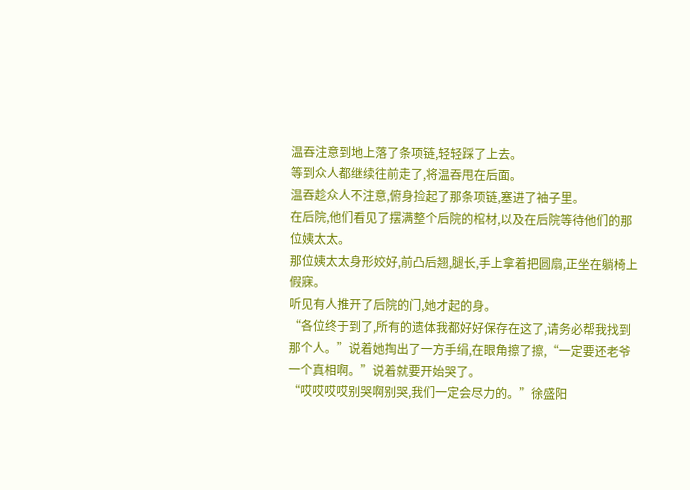温吞注意到地上落了条项链,轻轻踩了上去。
等到众人都继续往前走了,将温吞甩在后面。
温吞趁众人不注意,俯身捡起了那条项链,塞进了袖子里。
在后院,他们看见了摆满整个后院的棺材,以及在后院等待他们的那位姨太太。
那位姨太太身形姣好,前凸后翘,腿长,手上拿着把圆扇,正坐在躺椅上假寐。
听见有人推开了后院的门,她才起的身。
“各位终于到了,所有的遗体我都好好保存在这了,请务必帮我找到那个人。”说着她掏出了一方手绢,在眼角擦了擦,“一定要还老爷一个真相啊。”说着就要开始哭了。
“哎哎哎哎别哭啊别哭,我们一定会尽力的。”徐盛阳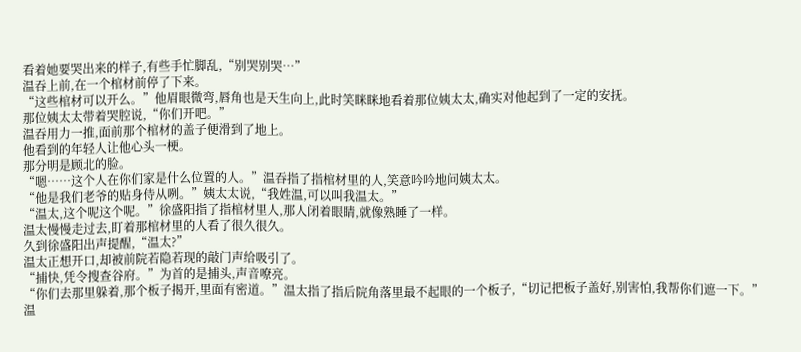看着她要哭出来的样子,有些手忙脚乱,“别哭别哭…”
温吞上前,在一个棺材前停了下来。
“这些棺材可以开么。”他眉眼微弯,唇角也是天生向上,此时笑眯眯地看着那位姨太太,确实对他起到了一定的安抚。
那位姨太太带着哭腔说,“你们开吧。”
温吞用力一推,面前那个棺材的盖子便滑到了地上。
他看到的年轻人让他心头一梗。
那分明是顾北的脸。
“嗯……这个人在你们家是什么位置的人。”温吞指了指棺材里的人,笑意吟吟地问姨太太。
“他是我们老爷的贴身侍从咧。”姨太太说,“我姓温,可以叫我温太。”
“温太,这个呢这个呢。”徐盛阳指了指棺材里人,那人闭着眼睛,就像熟睡了一样。
温太慢慢走过去,盯着那棺材里的人看了很久很久。
久到徐盛阳出声提醒,“温太?”
温太正想开口,却被前院若隐若现的敲门声给吸引了。
“捕快,凭令搜查谷府。”为首的是捕头,声音嘹亮。
“你们去那里躲着,那个板子揭开,里面有密道。”温太指了指后院角落里最不起眼的一个板子,“切记把板子盖好,别害怕,我帮你们遮一下。”
温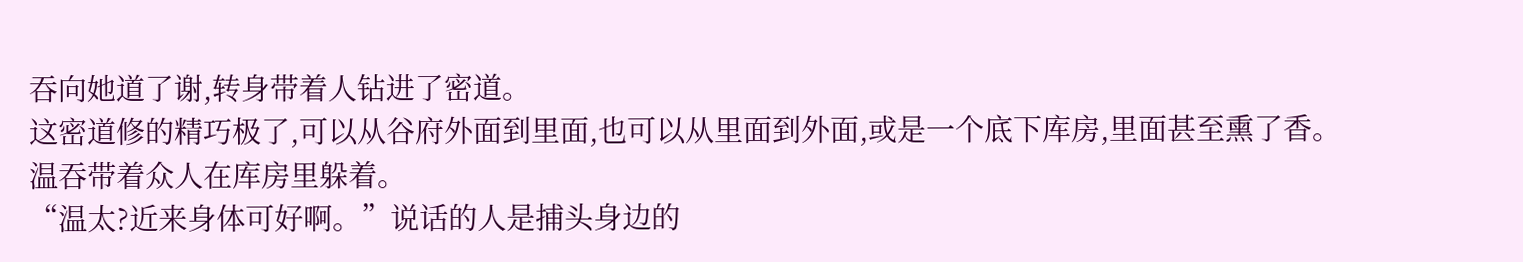吞向她道了谢,转身带着人钻进了密道。
这密道修的精巧极了,可以从谷府外面到里面,也可以从里面到外面,或是一个底下库房,里面甚至熏了香。
温吞带着众人在库房里躲着。
“温太?近来身体可好啊。”说话的人是捕头身边的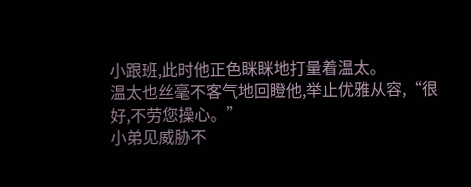小跟班,此时他正色眯眯地打量着温太。
温太也丝毫不客气地回瞪他,举止优雅从容,“很好,不劳您操心。”
小弟见威胁不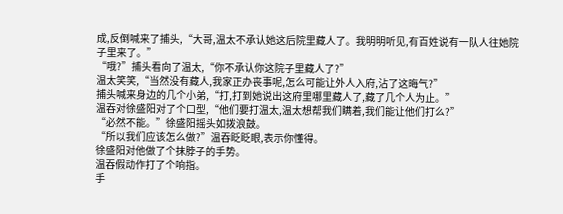成,反倒喊来了捕头,“大哥,温太不承认她这后院里藏人了。我明明听见,有百姓说有一队人往她院子里来了。”
“哦?”捕头看向了温太,“你不承认你这院子里藏人了?”
温太笑笑,“当然没有藏人,我家正办丧事呢,怎么可能让外人入府,沾了这晦气?”
捕头喊来身边的几个小弟,“打,打到她说出这府里哪里藏人了,藏了几个人为止。”
温吞对徐盛阳对了个口型,“他们要打温太,温太想帮我们瞒着,我们能让他们打么?”
“必然不能。”徐盛阳摇头如拨浪鼓。
“所以我们应该怎么做?”温吞眨眨眼,表示你懂得。
徐盛阳对他做了个抹脖子的手势。
温吞假动作打了个响指。
手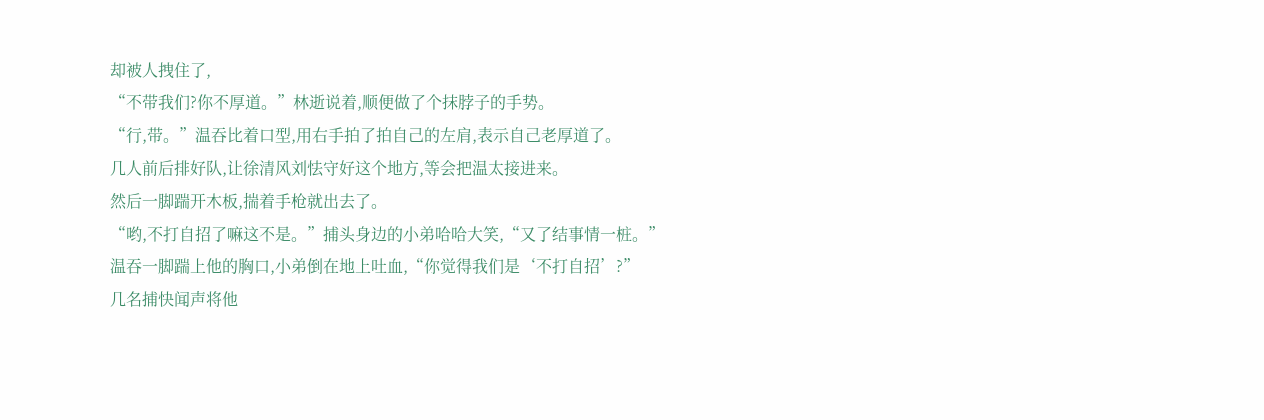却被人拽住了,
“不带我们?你不厚道。”林逝说着,顺便做了个抹脖子的手势。
“行,带。”温吞比着口型,用右手拍了拍自己的左肩,表示自己老厚道了。
几人前后排好队,让徐清风刘怯守好这个地方,等会把温太接进来。
然后一脚踹开木板,揣着手枪就出去了。
“哟,不打自招了嘛这不是。”捕头身边的小弟哈哈大笑,“又了结事情一桩。”
温吞一脚踹上他的胸口,小弟倒在地上吐血,“你觉得我们是‘不打自招’?”
几名捕快闻声将他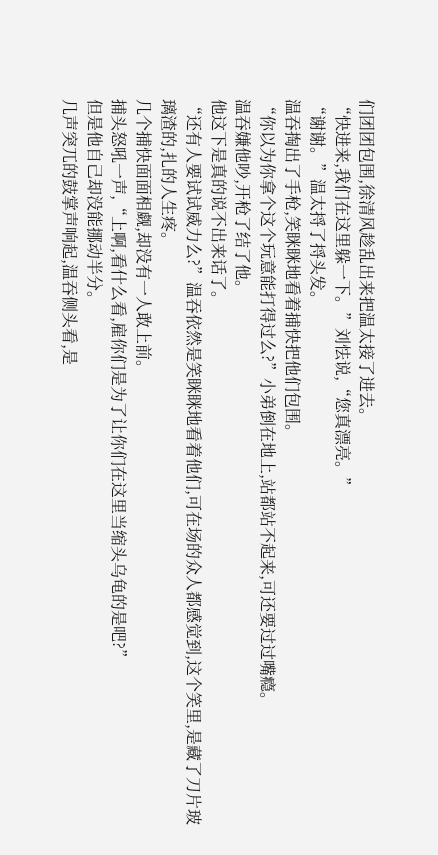们团团包围,徐清风趁乱出来把温太接了进去。
“快进来,我们在这里躲一下。”刘怯说,“您真漂亮。”
“谢谢。”温太捋了捋头发。
温吞掏出了手枪,笑眯眯地看着捕快把他们包围。
“你以为你拿个这个玩意能打得过么?”小弟倒在地上,站都站不起来,可还要过过嘴瘾。
温吞嫌他吵,开枪了结了他。
他这下是真的说不出来话了。
“还有人要试试威力么?”温吞依然是笑眯眯地看着他们,可在场的众人都感觉到,这个笑里,是藏了刀片玻璃渣的,扎的人生疼。
几个捕快面面相觑,却没有一人敢上前。
捕头怒吼一声,“上啊,看什么看,雇你们是为了让你们在这里当缩头乌龟的是吧?”
但是他自己却没能挪动半分。
几声突兀的鼓掌声响起,温吞侧头看,是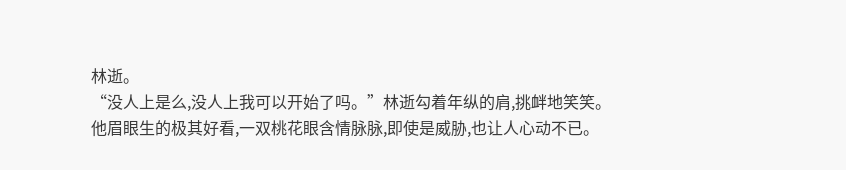林逝。
“没人上是么,没人上我可以开始了吗。”林逝勾着年纵的肩,挑衅地笑笑。
他眉眼生的极其好看,一双桃花眼含情脉脉,即使是威胁,也让人心动不已。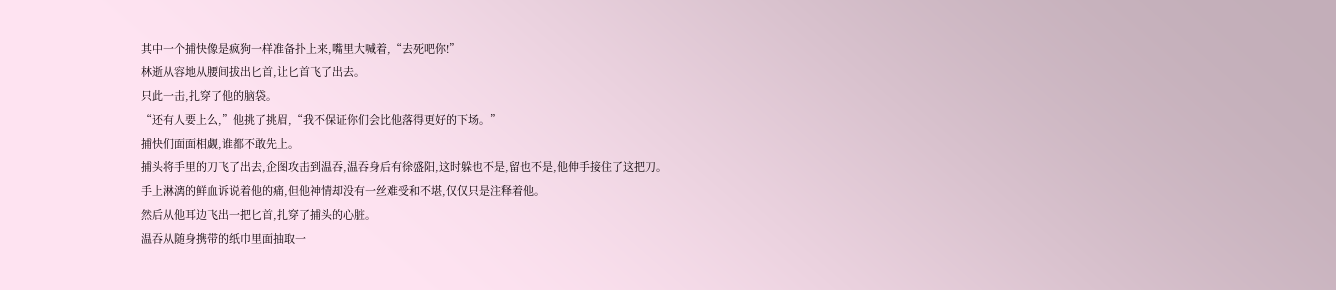其中一个捕快像是疯狗一样准备扑上来,嘴里大喊着,“去死吧你!”
林逝从容地从腰间拔出匕首,让匕首飞了出去。
只此一击,扎穿了他的脑袋。
“还有人要上么,”他挑了挑眉,“我不保证你们会比他落得更好的下场。”
捕快们面面相觑,谁都不敢先上。
捕头将手里的刀飞了出去,企图攻击到温吞,温吞身后有徐盛阳,这时躲也不是,留也不是,他伸手接住了这把刀。
手上淋漓的鲜血诉说着他的痛,但他神情却没有一丝难受和不堪,仅仅只是注释着他。
然后从他耳边飞出一把匕首,扎穿了捕头的心脏。
温吞从随身携带的纸巾里面抽取一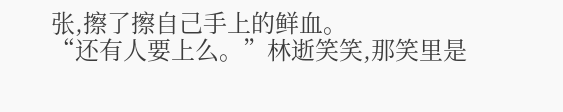张,擦了擦自己手上的鲜血。
“还有人要上么。”林逝笑笑,那笑里是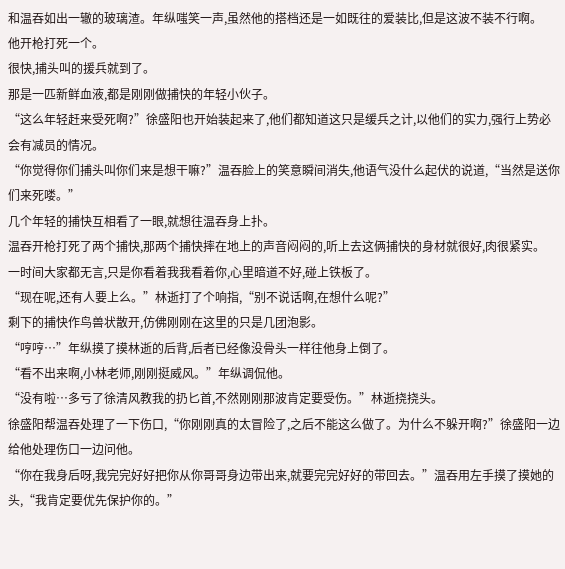和温吞如出一辙的玻璃渣。年纵嗤笑一声,虽然他的搭档还是一如既往的爱装比,但是这波不装不行啊。
他开枪打死一个。
很快,捕头叫的援兵就到了。
那是一匹新鲜血液,都是刚刚做捕快的年轻小伙子。
“这么年轻赶来受死啊?”徐盛阳也开始装起来了,他们都知道这只是缓兵之计,以他们的实力,强行上势必会有减员的情况。
“你觉得你们捕头叫你们来是想干嘛?”温吞脸上的笑意瞬间消失,他语气没什么起伏的说道,“当然是送你们来死喽。”
几个年轻的捕快互相看了一眼,就想往温吞身上扑。
温吞开枪打死了两个捕快,那两个捕快摔在地上的声音闷闷的,听上去这俩捕快的身材就很好,肉很紧实。
一时间大家都无言,只是你看着我我看着你,心里暗道不好,碰上铁板了。
“现在呢,还有人要上么。”林逝打了个响指,“别不说话啊,在想什么呢?”
剩下的捕快作鸟兽状散开,仿佛刚刚在这里的只是几团泡影。
“哼哼…”年纵摸了摸林逝的后背,后者已经像没骨头一样往他身上倒了。
“看不出来啊,小林老师,刚刚挺威风。”年纵调侃他。
“没有啦…多亏了徐清风教我的扔匕首,不然刚刚那波肯定要受伤。”林逝挠挠头。
徐盛阳帮温吞处理了一下伤口,“你刚刚真的太冒险了,之后不能这么做了。为什么不躲开啊?”徐盛阳一边给他处理伤口一边问他。
“你在我身后呀,我完完好好把你从你哥哥身边带出来,就要完完好好的带回去。”温吞用左手摸了摸她的头,“我肯定要优先保护你的。”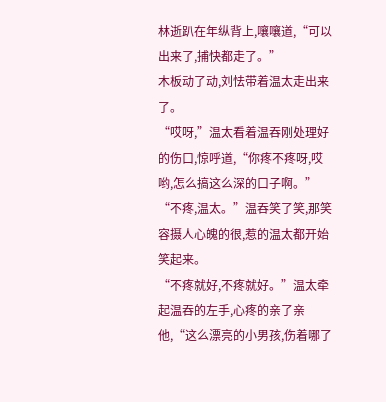林逝趴在年纵背上,嚷嚷道,“可以出来了,捕快都走了。”
木板动了动,刘怯带着温太走出来了。
“哎呀,”温太看着温吞刚处理好的伤口,惊呼道,“你疼不疼呀,哎哟,怎么搞这么深的口子啊。”
“不疼,温太。”温吞笑了笑,那笑容摄人心魄的很,惹的温太都开始笑起来。
“不疼就好,不疼就好。”温太牵起温吞的左手,心疼的亲了亲他,“这么漂亮的小男孩,伤着哪了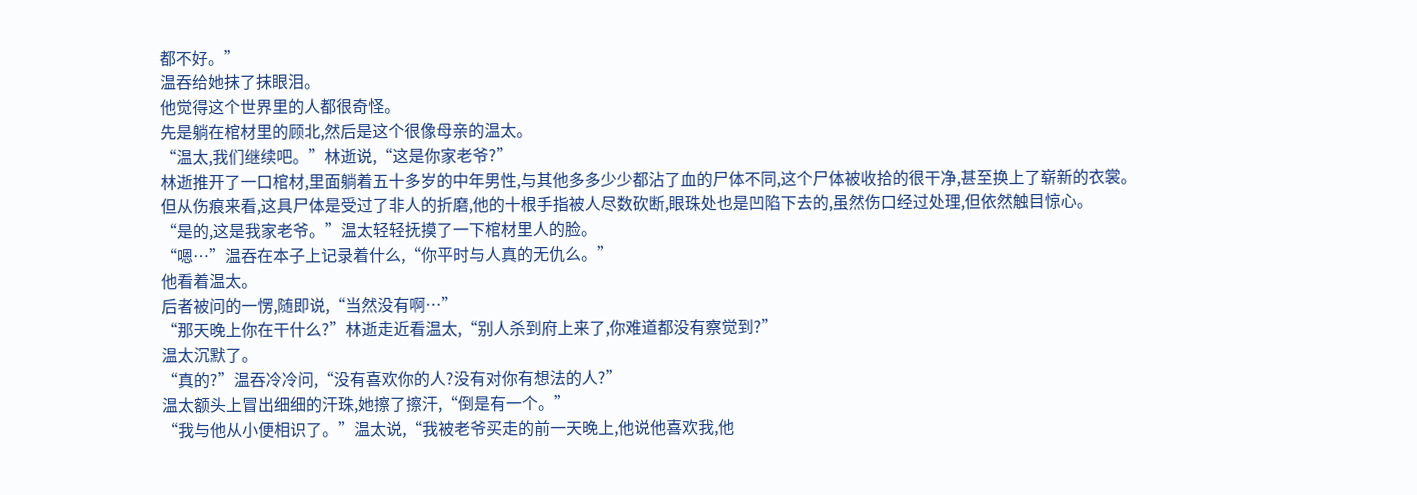都不好。”
温吞给她抹了抹眼泪。
他觉得这个世界里的人都很奇怪。
先是躺在棺材里的顾北,然后是这个很像母亲的温太。
“温太,我们继续吧。”林逝说,“这是你家老爷?”
林逝推开了一口棺材,里面躺着五十多岁的中年男性,与其他多多少少都沾了血的尸体不同,这个尸体被收拾的很干净,甚至换上了崭新的衣裳。
但从伤痕来看,这具尸体是受过了非人的折磨,他的十根手指被人尽数砍断,眼珠处也是凹陷下去的,虽然伤口经过处理,但依然触目惊心。
“是的,这是我家老爷。”温太轻轻抚摸了一下棺材里人的脸。
“嗯…”温吞在本子上记录着什么,“你平时与人真的无仇么。”
他看着温太。
后者被问的一愣,随即说,“当然没有啊…”
“那天晚上你在干什么?”林逝走近看温太,“别人杀到府上来了,你难道都没有察觉到?”
温太沉默了。
“真的?”温吞冷冷问,“没有喜欢你的人?没有对你有想法的人?”
温太额头上冒出细细的汗珠,她擦了擦汗,“倒是有一个。”
“我与他从小便相识了。”温太说,“我被老爷买走的前一天晚上,他说他喜欢我,他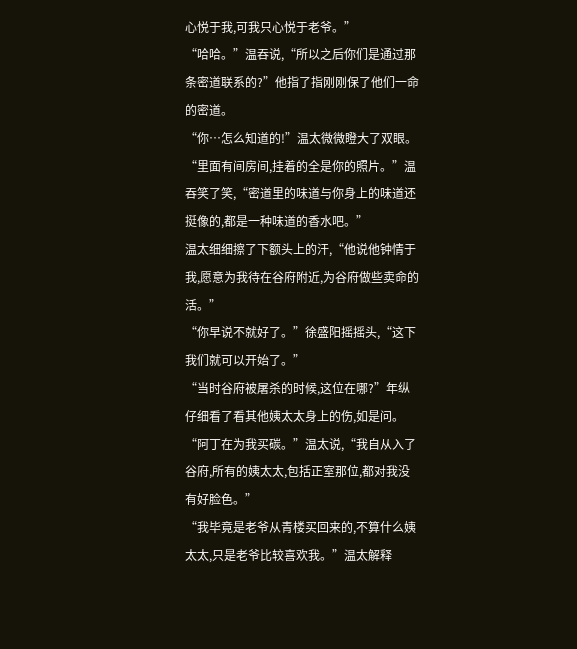心悦于我,可我只心悦于老爷。”
“哈哈。”温吞说,“所以之后你们是通过那条密道联系的?”他指了指刚刚保了他们一命的密道。
“你…怎么知道的!”温太微微瞪大了双眼。
“里面有间房间,挂着的全是你的照片。”温吞笑了笑,“密道里的味道与你身上的味道还挺像的,都是一种味道的香水吧。”
温太细细擦了下额头上的汗,“他说他钟情于我,愿意为我待在谷府附近,为谷府做些卖命的活。”
“你早说不就好了。”徐盛阳摇摇头,“这下我们就可以开始了。”
“当时谷府被屠杀的时候,这位在哪?”年纵仔细看了看其他姨太太身上的伤,如是问。
“阿丁在为我买碳。”温太说,“我自从入了谷府,所有的姨太太,包括正室那位,都对我没有好脸色。”
“我毕竟是老爷从青楼买回来的,不算什么姨太太,只是老爷比较喜欢我。”温太解释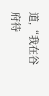道,“我在谷府待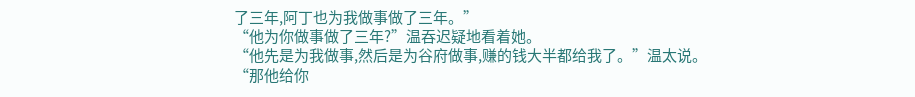了三年,阿丁也为我做事做了三年。”
“他为你做事做了三年?”温吞迟疑地看着她。
“他先是为我做事,然后是为谷府做事,赚的钱大半都给我了。”温太说。
“那他给你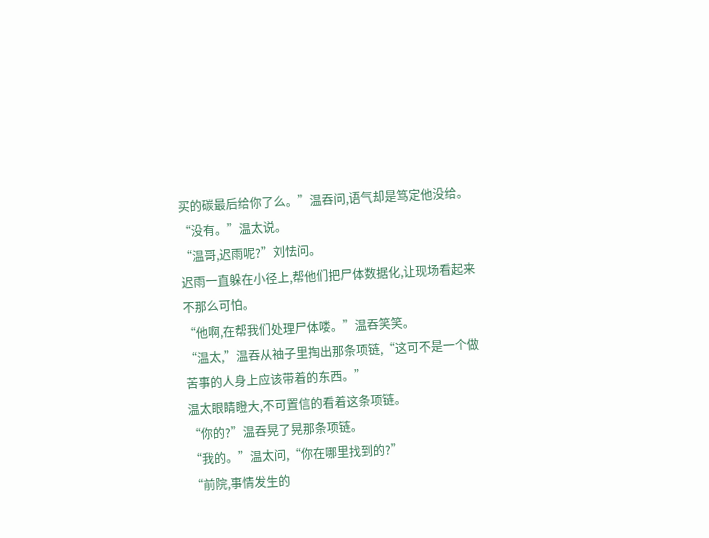买的碳最后给你了么。”温吞问,语气却是笃定他没给。
“没有。”温太说。
“温哥,迟雨呢?”刘怯问。
迟雨一直躲在小径上,帮他们把尸体数据化,让现场看起来不那么可怕。
“他啊,在帮我们处理尸体喽。”温吞笑笑。
“温太,”温吞从袖子里掏出那条项链,“这可不是一个做苦事的人身上应该带着的东西。”
温太眼睛瞪大,不可置信的看着这条项链。
“你的?”温吞晃了晃那条项链。
“我的。”温太问,“你在哪里找到的?”
“前院,事情发生的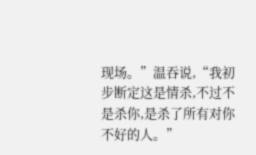现场。”温吞说,“我初步断定这是情杀,不过不是杀你,是杀了所有对你不好的人。”